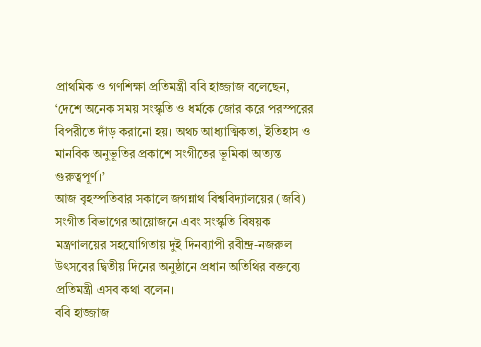প্রাথমিক ও গণশিক্ষা প্রতিমন্ত্রী ববি হাজ্জাজ বলেছেন, ‘দেশে অনেক সময় সংস্কৃতি ও ধর্মকে জোর করে পরস্পরের বিপরীতে দাঁড় করানো হয়। অথচ আধ্যাত্মিকতা, ইতিহাস ও মানবিক অনুভূতির প্রকাশে সংগীতের ভূমিকা অত্যন্ত গুরুত্বপূর্ণ।’
আজ বৃহস্পতিবার সকালে জগন্নাথ বিশ্ববিদ্যালয়ের (জবি) সংগীত বিভাগের আয়োজনে এবং সংস্কৃতি বিষয়ক মন্ত্রণালয়ের সহযোগিতায় দুই দিনব্যাপী রবীন্দ্র-নজরুল উৎসবের দ্বিতীয় দিনের অনুষ্ঠানে প্রধান অতিথির বক্তব্যে প্রতিমন্ত্রী এসব কথা বলেন।
ববি হাজ্জাজ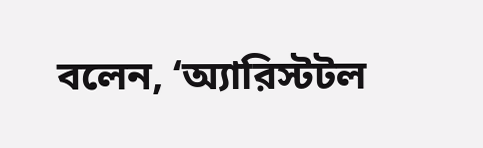বলেন, ‘অ্যারিস্টটল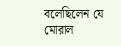বলেছিলেন যে মোরাল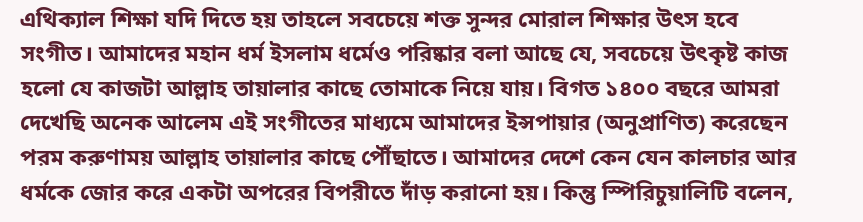এথিক্যাল শিক্ষা যদি দিতে হয় তাহলে সবচেয়ে শক্ত সুন্দর মোরাল শিক্ষার উৎস হবে সংগীত। আমাদের মহান ধর্ম ইসলাম ধর্মেও পরিষ্কার বলা আছে যে, সবচেয়ে উৎকৃষ্ট কাজ হলো যে কাজটা আল্লাহ তায়ালার কাছে তোমাকে নিয়ে যায়। বিগত ১৪০০ বছরে আমরা দেখেছি অনেক আলেম এই সংগীতের মাধ্যমে আমাদের ইন্সপায়ার (অনুপ্রাণিত) করেছেন পরম করুণাময় আল্লাহ তায়ালার কাছে পৌঁছাতে। আমাদের দেশে কেন যেন কালচার আর ধর্মকে জোর করে একটা অপরের বিপরীতে দাঁড় করানো হয়। কিন্তু স্পিরিচুয়ালিটি বলেন,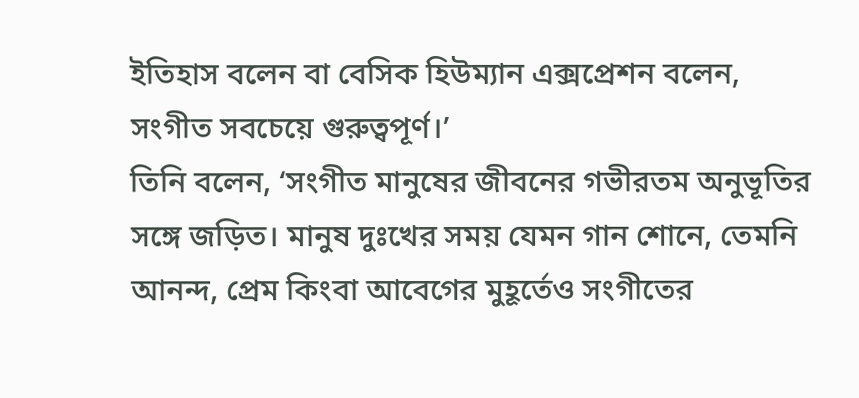ইতিহাস বলেন বা বেসিক হিউম্যান এক্সপ্রেশন বলেন, সংগীত সবচেয়ে গুরুত্বপূর্ণ।’
তিনি বলেন, ‘সংগীত মানুষের জীবনের গভীরতম অনুভূতির সঙ্গে জড়িত। মানুষ দুঃখের সময় যেমন গান শোনে, তেমনি আনন্দ, প্রেম কিংবা আবেগের মুহূর্তেও সংগীতের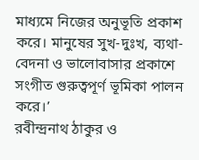মাধ্যমে নিজের অনুভূতি প্রকাশ করে। মানুষের সুখ-দুঃখ, ব্যথা-বেদনা ও ভালোবাসার প্রকাশে সংগীত গুরুত্বপূর্ণ ভূমিকা পালন করে।’
রবীন্দ্রনাথ ঠাকুর ও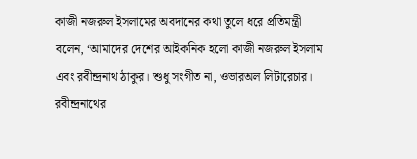কাজী নজরুল ইসলামের অবদানের কথা তুলে ধরে প্রতিমন্ত্রী বলেন, ‘আমাদের দেশের আইকনিক হলো কাজী নজরুল ইসলাম এবং রবীন্দ্রনাথ ঠাকুর। শুধু সংগীত না, ওভারঅল লিটারেচার। রবীন্দ্রনাথের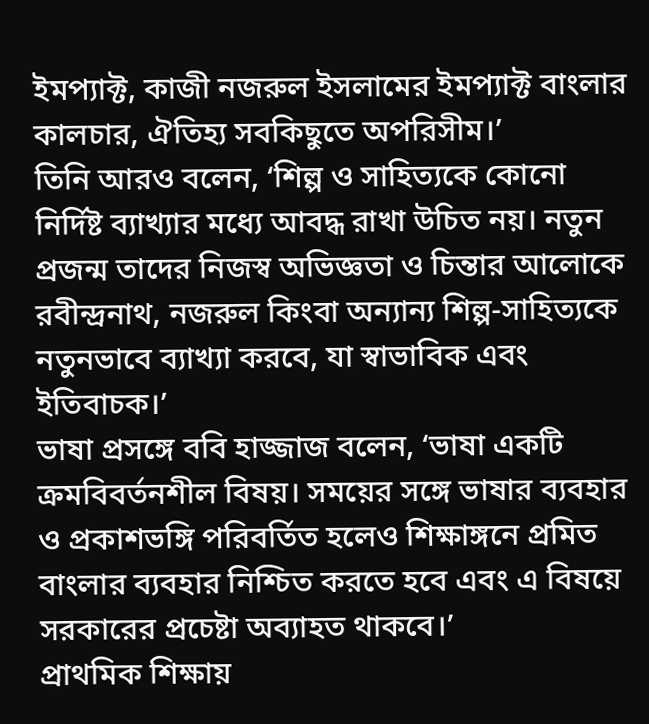ইমপ্যাক্ট, কাজী নজরুল ইসলামের ইমপ্যাক্ট বাংলার কালচার, ঐতিহ্য সবকিছুতে অপরিসীম।’
তিনি আরও বলেন, ‘শিল্প ও সাহিত্যকে কোনো নির্দিষ্ট ব্যাখ্যার মধ্যে আবদ্ধ রাখা উচিত নয়। নতুন প্রজন্ম তাদের নিজস্ব অভিজ্ঞতা ও চিন্তার আলোকে রবীন্দ্রনাথ, নজরুল কিংবা অন্যান্য শিল্প-সাহিত্যকে নতুনভাবে ব্যাখ্যা করবে, যা স্বাভাবিক এবং ইতিবাচক।’
ভাষা প্রসঙ্গে ববি হাজ্জাজ বলেন, ‘ভাষা একটি ক্রমবিবর্তনশীল বিষয়। সময়ের সঙ্গে ভাষার ব্যবহার ও প্রকাশভঙ্গি পরিবর্তিত হলেও শিক্ষাঙ্গনে প্রমিত বাংলার ব্যবহার নিশ্চিত করতে হবে এবং এ বিষয়ে সরকারের প্রচেষ্টা অব্যাহত থাকবে।’
প্রাথমিক শিক্ষায়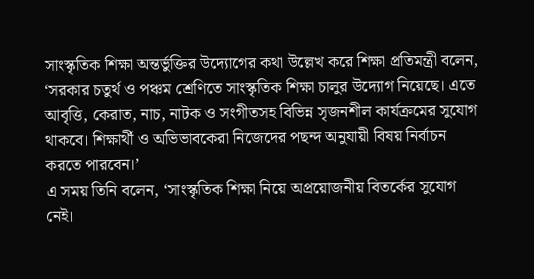সাংস্কৃতিক শিক্ষা অন্তর্ভুক্তির উদ্যোগের কথা উল্লেখ করে শিক্ষা প্রতিমন্ত্রী বলেন, ‘সরকার চতুর্থ ও পঞ্চম শ্রেণিতে সাংস্কৃতিক শিক্ষা চালুর উদ্যোগ নিয়েছে। এতে আবৃত্তি, কেরাত, নাচ, নাটক ও সংগীতসহ বিভিন্ন সৃজনশীল কার্যক্রমের সুযোগ থাকবে। শিক্ষার্থী ও অভিভাবকেরা নিজেদের পছন্দ অনুযায়ী বিষয় নির্বাচন করতে পারবেন।’
এ সময় তিনি বলেন, ‘সাংস্কৃতিক শিক্ষা নিয়ে অপ্রয়োজনীয় বিতর্কের সুযোগ নেই।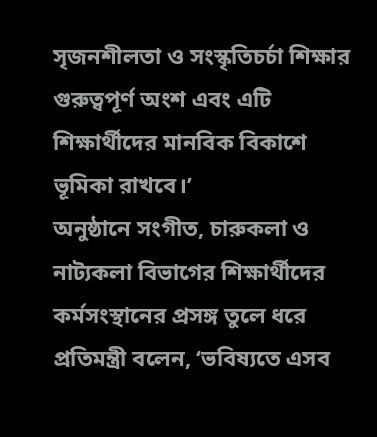সৃজনশীলতা ও সংস্কৃতিচর্চা শিক্ষার গুরুত্বপূর্ণ অংশ এবং এটি শিক্ষার্থীদের মানবিক বিকাশে ভূমিকা রাখবে।’
অনুষ্ঠানে সংগীত, চারুকলা ও নাট্যকলা বিভাগের শিক্ষার্থীদের কর্মসংস্থানের প্রসঙ্গ তুলে ধরে প্রতিমন্ত্রী বলেন, ‘ভবিষ্যতে এসব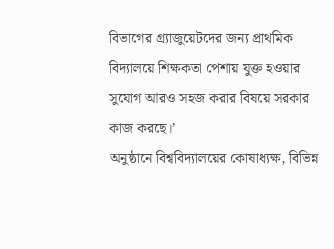বিভাগের গ্র্যাজুয়েটদের জন্য প্রাথমিক বিদ্যালয়ে শিক্ষকতা পেশায় যুক্ত হওয়ার সুযোগ আরও সহজ করার বিষয়ে সরকার কাজ করছে।’
অনুষ্ঠানে বিশ্ববিদ্যালয়ের কোষাধ্যক্ষ, বিভিন্ন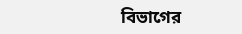বিভাগের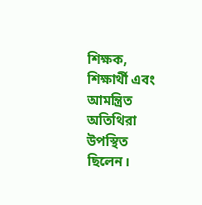শিক্ষক, শিক্ষার্থী এবং আমন্ত্রিত অতিথিরা উপস্থিত ছিলেন।